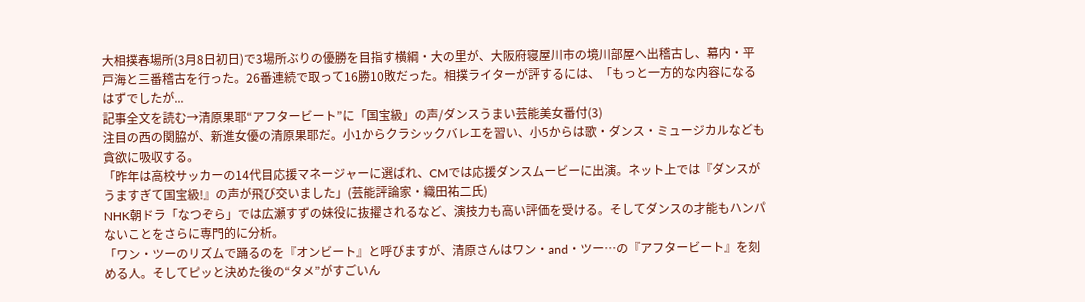大相撲春場所(3月8日初日)で3場所ぶりの優勝を目指す横綱・大の里が、大阪府寝屋川市の境川部屋へ出稽古し、幕内・平戸海と三番稽古を行った。26番連続で取って16勝10敗だった。相撲ライターが評するには、「もっと一方的な内容になるはずでしたが...
記事全文を読む→清原果耶“アフタービート”に「国宝級」の声/ダンスうまい芸能美女番付(3)
注目の西の関脇が、新進女優の清原果耶だ。小1からクラシックバレエを習い、小5からは歌・ダンス・ミュージカルなども貪欲に吸収する。
「昨年は高校サッカーの14代目応援マネージャーに選ばれ、CMでは応援ダンスムービーに出演。ネット上では『ダンスがうますぎて国宝級!』の声が飛び交いました」(芸能評論家・織田祐二氏)
NHK朝ドラ「なつぞら」では広瀬すずの妹役に抜擢されるなど、演技力も高い評価を受ける。そしてダンスの才能もハンパないことをさらに専門的に分析。
「ワン・ツーのリズムで踊るのを『オンビート』と呼びますが、清原さんはワン・and・ツー…の『アフタービート』を刻める人。そしてピッと決めた後の“タメ”がすごいん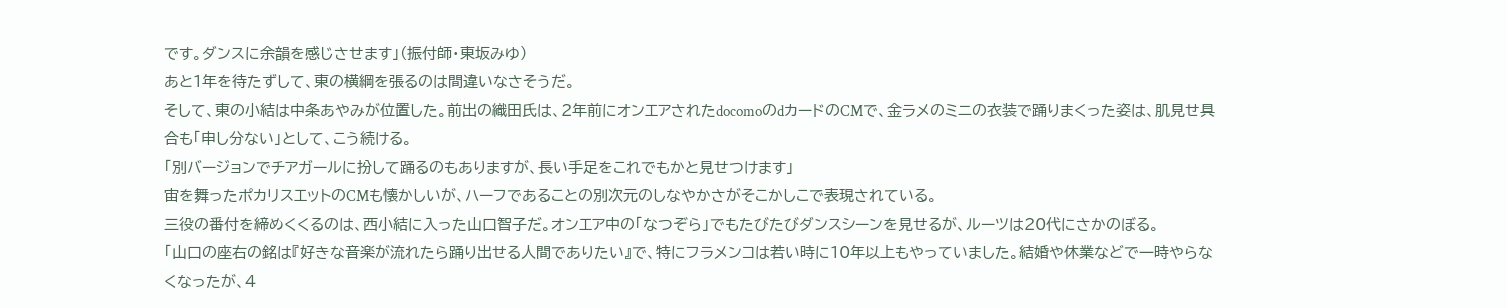です。ダンスに余韻を感じさせます」(振付師・東坂みゆ)
あと1年を待たずして、東の横綱を張るのは間違いなさそうだ。
そして、東の小結は中条あやみが位置した。前出の織田氏は、2年前にオンエアされたdocomoのdカードのCMで、金ラメのミニの衣装で踊りまくった姿は、肌見せ具合も「申し分ない」として、こう続ける。
「別バージョンでチアガールに扮して踊るのもありますが、長い手足をこれでもかと見せつけます」
宙を舞ったポカリスエットのCMも懐かしいが、ハーフであることの別次元のしなやかさがそこかしこで表現されている。
三役の番付を締めくくるのは、西小結に入った山口智子だ。オンエア中の「なつぞら」でもたびたびダンスシーンを見せるが、ルーツは20代にさかのぼる。
「山口の座右の銘は『好きな音楽が流れたら踊り出せる人間でありたい』で、特にフラメンコは若い時に10年以上もやっていました。結婚や休業などで一時やらなくなったが、4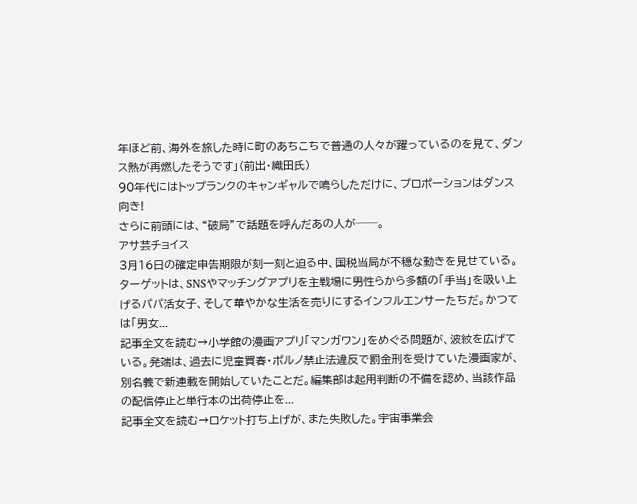年ほど前、海外を旅した時に町のあちこちで普通の人々が躍っているのを見て、ダンス熱が再燃したそうです」(前出・織田氏)
90年代にはトップランクのキャンギャルで鳴らしただけに、プロポーションはダンス向き!
さらに前頭には、“破局”で話題を呼んだあの人が──。
アサ芸チョイス
3月16日の確定申告期限が刻一刻と迫る中、国税当局が不穏な動きを見せている。ターゲットは、SNSやマッチングアプリを主戦場に男性らから多額の「手当」を吸い上げるパパ活女子、そして華やかな生活を売りにするインフルエンサーたちだ。かつては「男女...
記事全文を読む→小学館の漫画アプリ「マンガワン」をめぐる問題が、波紋を広げている。発端は、過去に児童買春・ポルノ禁止法違反で罰金刑を受けていた漫画家が、別名義で新連載を開始していたことだ。編集部は起用判断の不備を認め、当該作品の配信停止と単行本の出荷停止を...
記事全文を読む→ロケット打ち上げが、また失敗した。宇宙事業会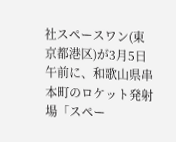社スペースワン(東京都港区)が3月5日午前に、和歌山県串本町のロケット発射場「スペー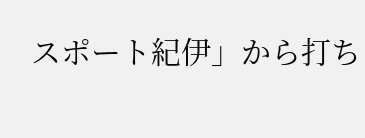スポート紀伊」から打ち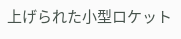上げられた小型ロケット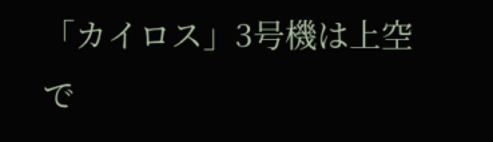「カイロス」3号機は上空で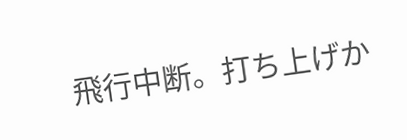飛行中断。打ち上げか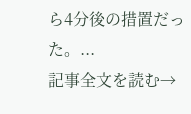ら4分後の措置だった。...
記事全文を読む→